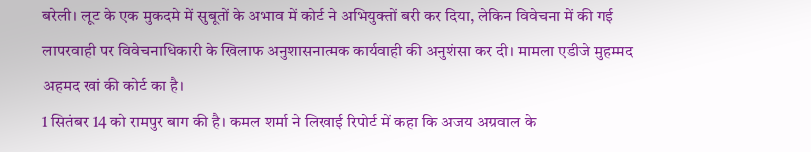बरेली। लूट के एक मुकदमे में सुबूतों के अभाव में कोर्ट ने अभियुक्तों बरी कर दिया, लेकिन विवेचना में की गई लापरवाही पर विवेचनाधिकारी के खिलाफ अनुशासनात्मक कार्यवाही की अनुशंसा कर दी। मामला एडीजे मुहम्मद अहमद खां की कोर्ट का है।
1 सितंबर 14 को रामपुर बाग की है। कमल शर्मा ने लिखाई रिपोर्ट में कहा कि अजय अग्रवाल के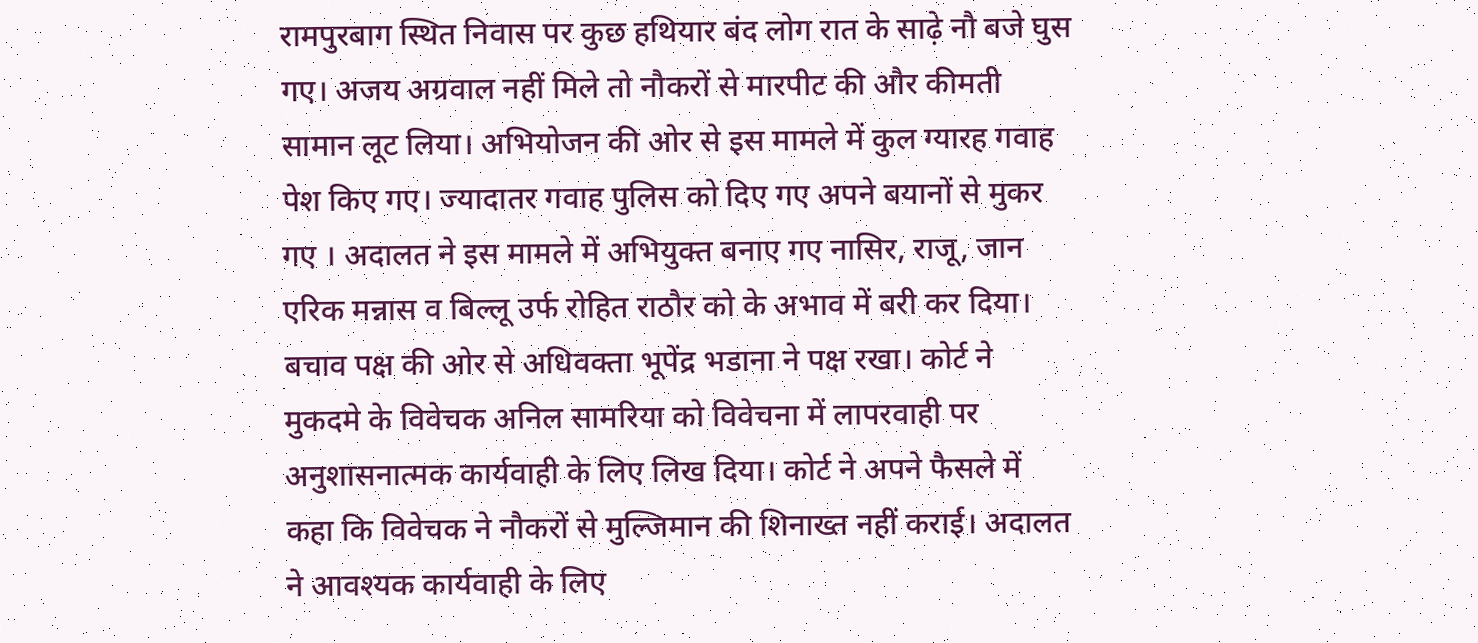रामपुरबाग स्थित निवास पर कुछ हथियार बंद लोग रात के साढ़े नौ बजे घुस गए। अजय अग्रवाल नहीं मिले तो नौकरों से मारपीट की और कीमती सामान लूट लिया। अभियोजन की ओर से इस मामले में कुल ग्यारह गवाह पेश किए गए। ज्यादातर गवाह पुलिस को दिए गए अपने बयानों से मुकर गए । अदालत ने इस मामले में अभियुक्त बनाए गए नासिर, राजू, जान एरिक मन्नास व बिल्लू उर्फ रोहित राठौर को के अभाव में बरी कर दिया। बचाव पक्ष की ओर से अधिवक्ता भूपेंद्र भडाना ने पक्ष रखा। कोर्ट ने मुकदमे के विवेचक अनिल सामरिया को विवेचना में लापरवाही पर अनुशासनात्मक कार्यवाही के लिए लिख दिया। कोर्ट ने अपने फैसले में कहा कि विवेचक ने नौकरों से मुल्जिमान की शिनाख्त नहीं कराई। अदालत ने आवश्यक कार्यवाही के लिए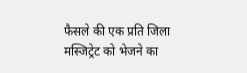फैसले की एक प्रति जिला मस्जिट्रेट को भेजने का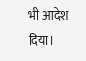भी आदेश दिया।